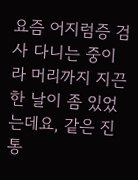요즘 어지럼증 검사 다니는 중이라 머리까지 지끈한 날이 좀 있었는데요, 같은 진통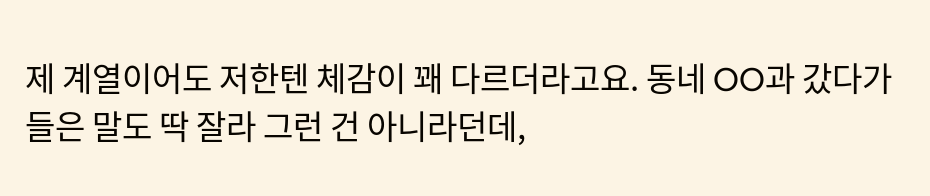제 계열이어도 저한텐 체감이 꽤 다르더라고요. 동네 OO과 갔다가 들은 말도 딱 잘라 그런 건 아니라던데,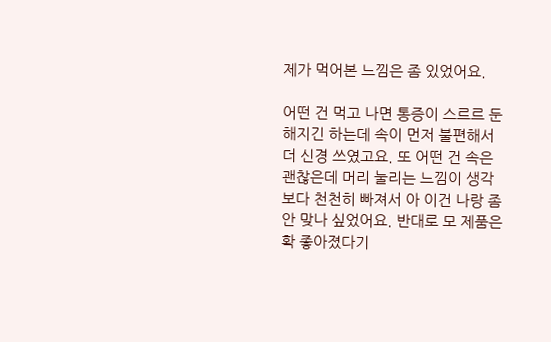제가 먹어본 느낌은 좀 있었어요.

어떤 건 먹고 나면 통증이 스르르 둔해지긴 하는데 속이 먼저 불편해서 더 신경 쓰였고요. 또 어떤 건 속은 괜찮은데 머리 눌리는 느낌이 생각보다 천천히 빠져서 아 이건 나랑 좀 안 맞나 싶었어요. 반대로 모 제품은 확 좋아졌다기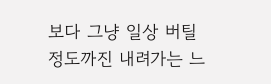보다 그냥 일상 버틸 정도까진 내려가는 느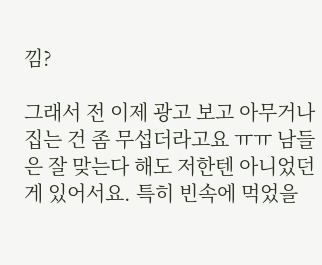낌?

그래서 전 이제 광고 보고 아무거나 집는 건 좀 무섭더라고요 ㅠㅠ 남들은 잘 맞는다 해도 저한텐 아니었던 게 있어서요. 특히 빈속에 먹었을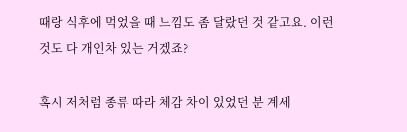때랑 식후에 먹었을 때 느낌도 좀 달랐던 것 같고요. 이런 것도 다 개인차 있는 거겠죠?

혹시 저처럼 종류 따라 체감 차이 있었던 분 계세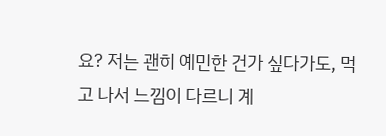요? 저는 괜히 예민한 건가 싶다가도, 먹고 나서 느낌이 다르니 계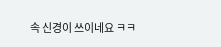속 신경이 쓰이네요 ㅋㅋ